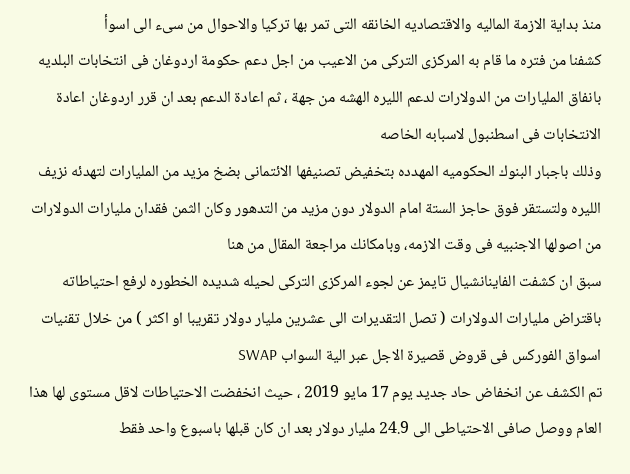منذ بداية الازمة الماليه والاقتصاديه الخانقه التى تمر بها تركيا والاحوال من سىء الى اسوأ
كشفنا من فتره ما قام به المركزى التركى من الاعيب من اجل دعم حكومة اردوغان فى انتخابات البلديه بانفاق المليارات من الدولارات لدعم الليره الهشه من جهة ، ثم اعادة الدعم بعد ان قرر اردوغان اعادة الانتخابات فى اسطنبول لاسبابه الخاصه
وذلك باجبار البنوك الحكوميه المهدده بتخفيض تصنيفها الائتمانى بضخ مزيد من المليارات لتهدئه نزيف الليره ولتستقر فوق حاجز الستة امام الدولار دون مزيد من التدهور وكان الثمن فقدان مليارات الدولارات من اصولها الاجنبيه فى وقت الازمه، وبامكانك مراجعة المقال من هنا
سبق ان كشفت الفاينانشيال تايمز عن لجوء المركزى التركى لحيله شديده الخطوره لرفع احتياطاته باقتراض مليارات الدولارات ( تصل التقديرات الى عشرين مليار دولار تقريبا او اكثر ) من خلال تقنيات اسواق الفوركس فى قروض قصيرة الاجل عبر الية السواب SWAP
تم الكشف عن انخفاض حاد جديد يوم 17 مايو 2019 ، حيث انخفضت الاحتياطات لاقل مستوى لها هذا العام ووصل صافى الاحتياطى الى 24.9 مليار دولار بعد ان كان قبلها باسبوع واحد فقط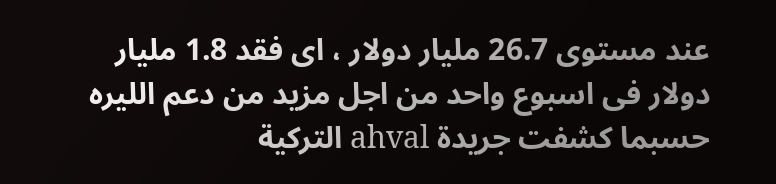عند مستوى 26.7 مليار دولار ، اى فقد 1.8 مليار دولار فى اسبوع واحد من اجل مزيد من دعم الليره حسبما كشفت جريدة ahval التركية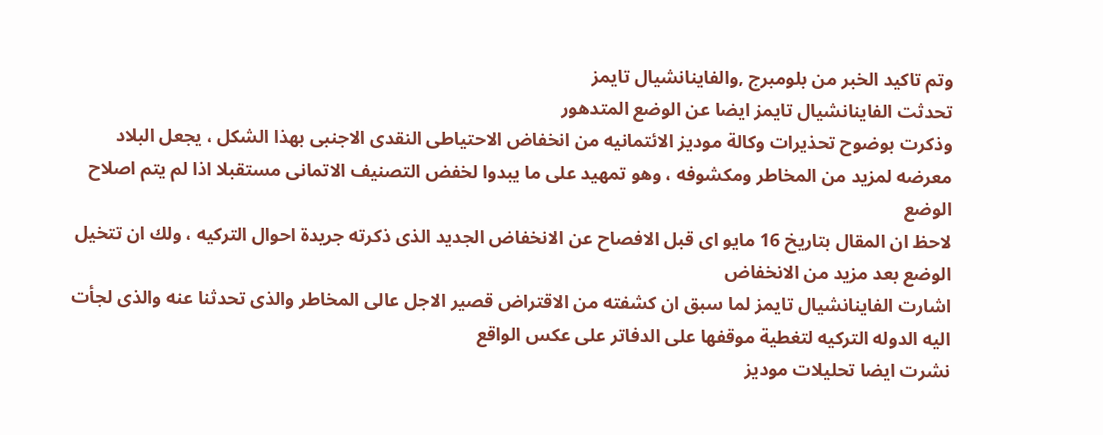وتم تاكيد الخبر من بلومبرج ,والفاينانشيال تايمز
تحدثت الفاينانشيال تايمز ايضا عن الوضع المتدهور
وذكرت بوضوح تحذيرات وكالة موديز الائتمانيه من انخفاض الاحتياطى النقدى الاجنبى بهذا الشكل ، يجعل البلاد معرضه لمزيد من المخاطر ومكشوفه ، وهو تمهيد على ما يبدوا لخفض التصنيف الاتمانى مستقبلا اذا لم يتم اصلاح الوضع
لاحظ ان المقال بتاريخ 16 مايو اى قبل الافصاح عن الانخفاض الجديد الذى ذكرته جريدة احوال التركيه ، ولك ان تتخيل الوضع بعد مزيد من الانخفاض
اشارت الفاينانشيال تايمز لما سبق ان كشفته من الاقتراض قصير الاجل عالى المخاطر والذى تحدثنا عنه والذى لجأت اليه الدوله التركيه لتغطية موقفها على الدفاتر على عكس الواقع
نشرت ايضا تحليلات موديز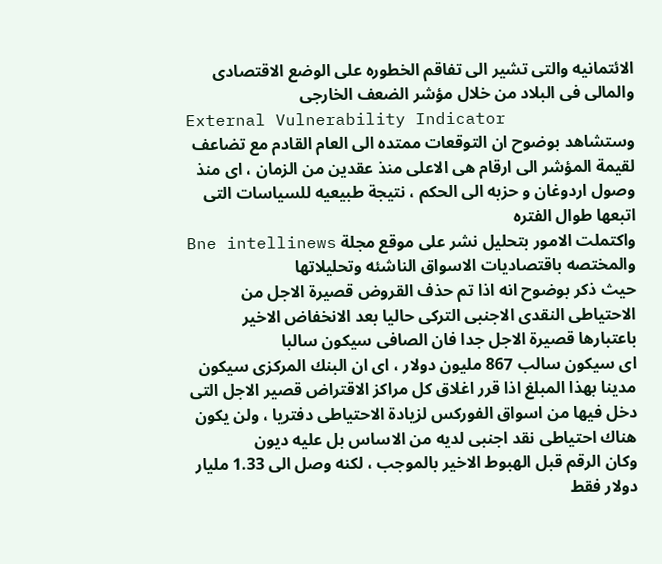الائتمانيه والتى تشير الى تفاقم الخطوره على الوضع الاقتصادى والمالى فى البلاد من خلال مؤشر الضعف الخارجى
External Vulnerability Indicator
وستشاهد بوضوح ان التوقعات ممتده الى العام القادم مع تضاعف لقيمة المؤشر الى ارقام هى الاعلى منذ عقدين من الزمان ، اى منذ وصول اردوغان و حزبه الى الحكم ، نتيجة طبيعيه للسياسات التى اتبعها طوال الفتره
واكتملت الامور بتحليل نشر على موقع مجلة Bne intellinews
والمختصه باقتصاديات الاسواق الناشئه وتحليلاتها
حيث ذكر بوضوح انه اذا تم حذف القروض قصيرة الاجل من الاحتياطى النقدى الاجنبى التركى حاليا بعد الانخفاض الاخير باعتبارها قصيرة الاجل جدا فان الصافى سيكون سالبا
اى سيكون سالب 867 مليون دولار ، اى ان البنك المركزى سيكون مدينا بهذا المبلغ اذا قرر اغلاق كل مراكز الاقتراض قصير الاجل التى دخل فيها من اسواق الفوركس لزيادة الاحتياطى دفتريا ، ولن يكون هناك احتياطى نقد اجنبى لديه من الاساس بل عليه ديون
وكان الرقم قبل الهبوط الاخير بالموجب ، لكنه وصل الى 1.33 مليار دولار فقط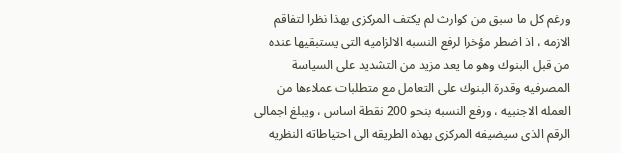ورغم كل ما سبق من كوارث لم يكتف المركزى بهذا نظرا لتفاقم الازمه ، اذ اضطر مؤخرا لرفع النسبه الالزاميه التى يستبقيها عنده من قبل البنوك وهو ما يعد مزيد من التشديد على السياسة المصرفيه وقدرة البنوك على التعامل مع متطلبات عملاءها من العمله الاجنبيه ، ورفع النسبه بنحو 200 نقطة اساس ، ويبلغ اجمالى الرقم الذى سيضيفه المركزى بهذه الطريقه الى احتياطاته النظريه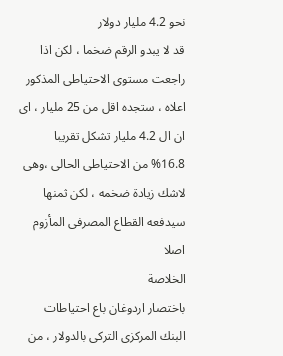نحو 4.2 مليار دولار
قد لا يبدو الرقم ضخما ، لكن اذا راجعت مستوى الاحتياطى المذكور اعلاه ، ستجده اقل من 25 مليار ، اى ان ال 4.2 مليار تشكل تقريبا 16.8% من الاحتياطى الحالى ،وهى لاشك زيادة ضخمه ، لكن ثمنها سيدفعه القطاع المصرفى المأزوم اصلا
الخلاصة
باختصار اردوغان باع احتياطات البنك المركزى التركى بالدولار ، من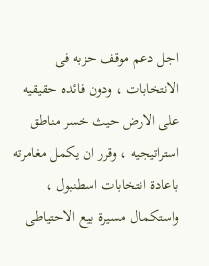اجل دعم موقف حزبه فى الانتخابات ، ودون فائده حقيقيه على الارض حيث خسر مناطق استراتيجيه ، وقرر ان يكمل مغامرته باعادة انتخابات اسطنبول ، واستكمال مسيرة بيع الاحتياطى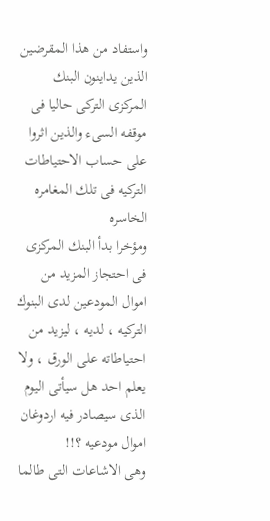واستفاد من هذا المقرضين الذين يداينون البنك المركزى التركى حاليا فى موقفه السىء والذين اثروا على حساب الاحتياطات التركيه فى تلك المغامره الخاسره
ومؤخرا بدأ البنك المركزى فى احتجاز المزيد من اموال المودعين لدى البنوك التركيه ، لديه ، ليزيد من احتياطاته على الورق ، ولا يعلم احد هل سيأتى اليوم الذى سيصادر فيه اردوغان اموال مودعيه ؟!!
وهى الاشاعات التى طالما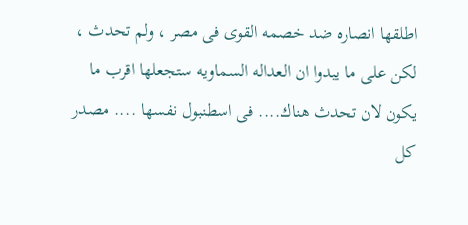اطلقها انصاره ضد خصمه القوى فى مصر ، ولم تحدث ، لكن على ما يبدوا ان العداله السماويه ستجعلها اقرب ما يكون لان تحدث هناك.... فى اسطنبول نفسها .... مصدر كل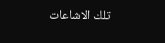تلك الاشاعات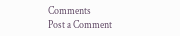Comments
Post a Comment